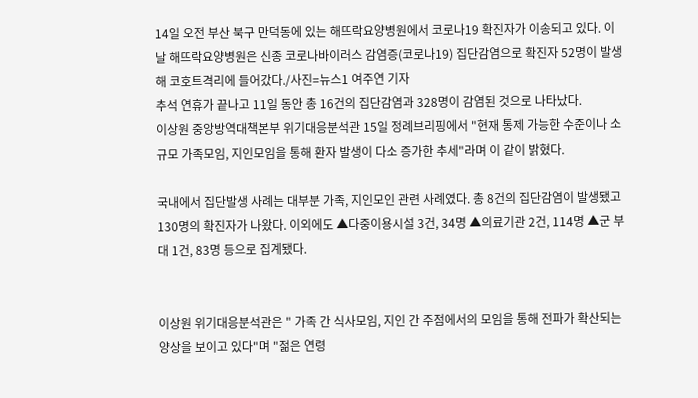14일 오전 부산 북구 만덕동에 있는 해뜨락요양병원에서 코로나19 확진자가 이송되고 있다. 이날 해뜨락요양병원은 신종 코로나바이러스 감염증(코로나19) 집단감염으로 확진자 52명이 발생해 코호트격리에 들어갔다./사진=뉴스1 여주연 기자
추석 연휴가 끝나고 11일 동안 총 16건의 집단감염과 328명이 감염된 것으로 나타났다.
이상원 중앙방역대책본부 위기대응분석관 15일 정례브리핑에서 "현재 통제 가능한 수준이나 소규모 가족모임, 지인모임을 통해 환자 발생이 다소 증가한 추세"라며 이 같이 밝혔다.

국내에서 집단발생 사례는 대부분 가족, 지인모인 관련 사례였다. 총 8건의 집단감염이 발생됐고 130명의 확진자가 나왔다. 이외에도 ▲다중이용시설 3건, 34명 ▲의료기관 2건, 114명 ▲군 부대 1건, 83명 등으로 집계됐다.


이상원 위기대응분석관은 " 가족 간 식사모임, 지인 간 주점에서의 모임을 통해 전파가 확산되는 양상을 보이고 있다"며 "젊은 연령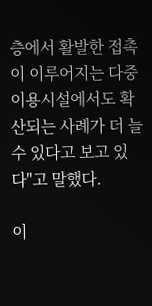층에서 활발한 접촉이 이루어지는 다중이용시설에서도 확산되는 사례가 더 늘수 있다고 보고 있다"고 말했다.

이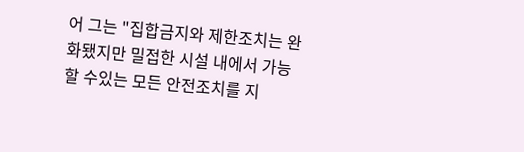어 그는 "집합금지와 제한조치는 완화됐지만 밀접한 시설 내에서 가능할 수있는 모든 안전조치를 지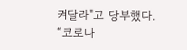켜달라"고 당부했다.
“코로나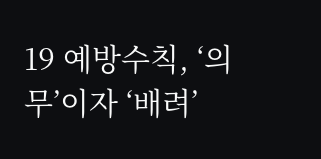19 예방수칙, ‘의무’이자 ‘배려’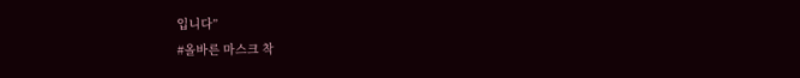입니다”
#올바른 마스크 착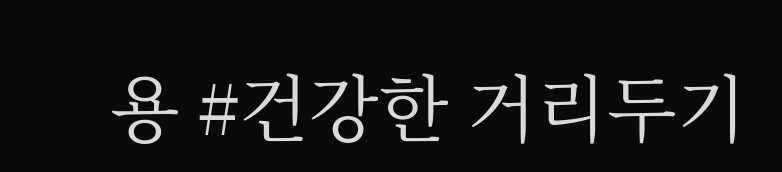용 #건강한 거리두기